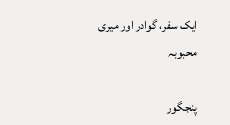ایک سفر، گوادر اور میری محبوبہ

پنجگور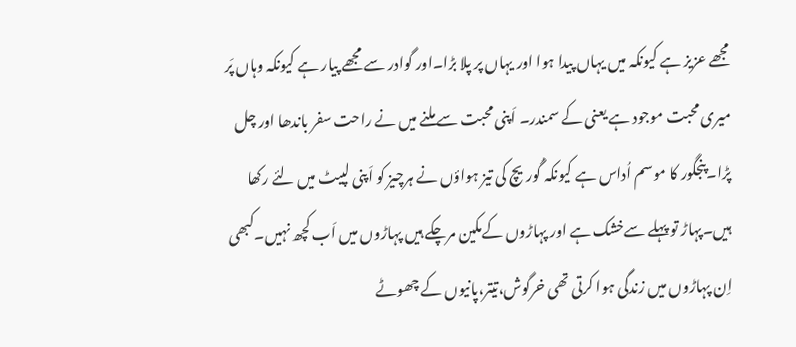مجھے عزیز ہے کیونکہ میں یہاں پیدا ہوا اور یہاں پر پلا بڑا۔اور گوادر سے مجھے پیار ہے کیونکہ وہاں پَر میری محبت موجود ہے یعنی کے سمندر۔ اَپنی محبت سے ملنے میں نے راحت سفر باندھا اور چل پڑا۔پنجگور کا موسم اُداس ہے کیونکہ گُوریچ کی تیز ہواؤں نے ہرچیز کو اَپنی لپیٹ میں لئے رکھا ہیں۔پہاڑ تو پہلے سےخشک ہے اور پہاڑوں کےمکین مرچکے ہیں پہاڑوں میں اَب کچھ نہیں۔کبھی اِن پہاڑوں میں زندگی ہوا کرتی تھی خرگوش،تیتر،پانیوں کے چھوٹے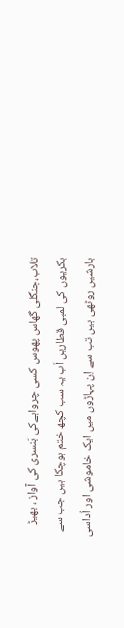تلاب،جنگلی گھاس پھوس کسی چرواہےکی بَنسری کی آواز ، بھیڑ بکریوں کی لمبی قطاریں اَب یہ سب کچھ ختم ہوچکا ہیں جب سے بارشیں روٹھی ہیں تب سے اِن پہاڑوں میں ایک خاموشی اور اُداسی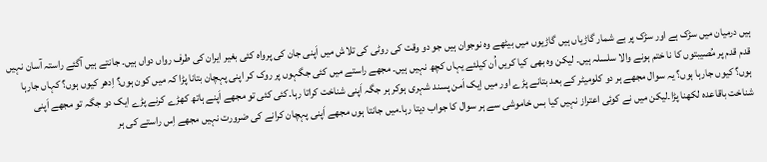ہیں درمیان میں سڑک ہے اور سڑک پر بے شمار گاڑیاں ہیں گاڑیوں میں بیٹھے وہ نوجوان ہیں جو دو وقت کی روٹی کی تلاش میں اَپنی جان کی پرواہ کئی بغیر ایران کی طرف رواں دواں ہیں۔ جانتے ہیں آگئے راستہ آسان نہیں قدم قدم پر مُصیبتوں کا نا ختم ہونے والا سلسلہ ہیں۔ لیکن وہ بھی کیا کریں اُن کیلئے یہاں کچھ نہیں ہیں۔ مجھے راستے میں کئی جگہوں پر روک کر اپنی پہچان بتانا پڑا کہ میں کون ہوں؟ اِدھر کیوں ہوں؟ کہاں جارہا ہوں؟ کیوں جارہا ہوں؟ یہ سوال مجھے ہر دو کلومیٹر کے بعد بتانے پڑے اور میں اِیک اَمن پسند شہری ہوکر ہر جگہ اَپنی شناخت کراتا رہا۔کئی کئی تو مجھے اَپنے ہاتھ کھڑے کرنے پڑے ایک دو جگہ تو مجھے اَپنی شناخت باقاعدہ لکھنا پڑا۔لیکن میں نے کوئی اعتراز نہیں کیا بس خاموشی سے ہر سوال کا جواب دیتا رہا۔میں جانتا ہوں مجھے اَپنی پہچان کرانے کی ضرورت نہیں مجھے اِس راستے کی ہر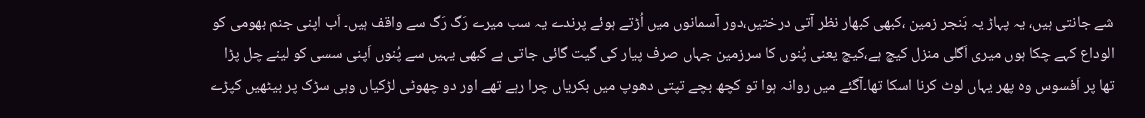شے جانتی ہیں، یہ پہاڑ یہ بَنجر زمین ،کبھی کبھار نظر آتی درختیں،دور آسمانوں میں اُڑتے ہوئے پرندے یہ سب میرے رَگ رَگ سے واقف ہیں۔ اَب اپنی جنم بھومی کو الوداع کہے چکا ہوں میری اَگلی منزل کیچ ہے،کیچ یعنی پُنوں کا سرزمین جہاں صرف پیار کی گیت گائی جاتی ہے کبھی یہیں سے پُنوں اَپنی سسی کو لینے چل پڑا تھا پر اَفسوس وہ پھر یہاں لوٹ کرنا اسکا تھا۔آگئے میں روانہ ہوا تو کچھ بچے تپتی دھوپ میں بکریاں چرا رہے تھے اور دو چھوٹی لڑکیاں وہی سڑک پر بیٹھیں کپڑے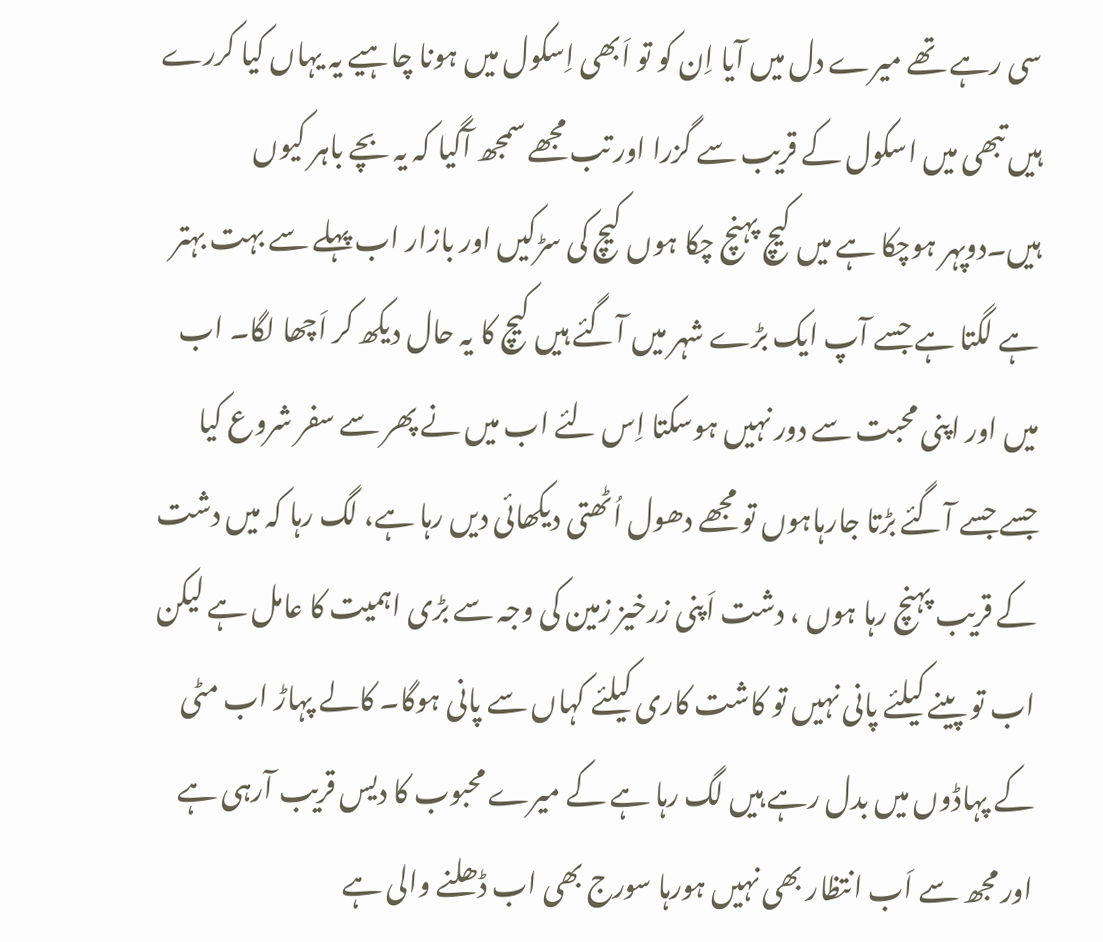سی رہے تھے میرے دل میں آیا اِن کو تو اَبھی اِسکول میں ہونا چاہیے یہ یہاں کیا کررے ہیں تبھی میں اسکول کے قریب سے گزرا اور تب مجھے سمجھ آگیا کہ یہ بچے باہر کیوں ہیں۔دوپہر ہوچکا ہے میں کیچ پہنچ چکا ہوں کیچ کی سڑکیں اور بازار اب پہلے سے بہت بہتر ہے لگتا ہے جسے آپ ایک بڑے شہر میں آگئے ہیں کیچ کا یہ حال دیکھ کر اَچھا لگا۔ اب میں اور اپنی محبت سے دور نہیں ہوسکتا اِس لئے اب میں نے پھر سے سفر شروع کیا جسے جسے آگئے بڑتا جارہاہوں تو مجھے دھول اُٹھتی دیکھائی دیں رہا ہے، لگ رہا کہ میں دشت کے قریب پہنچ رہا ہوں ، دشت اَپنی زرخیز زمین کی وجہ سے بڑی اہمیت کا عامل ہے لیکن اب تو پینے کیلئے پانی نہیں تو کاشت کاری کیلئے کہاں سے پانی ہوگا۔ کالے پہاڑ اب مٹی کے پہاڈوں میں بدل رہے ہیں لگ رہا ہے کے میرے محبوب کا دیس قریب آرہی ہے اور مجھ سے اَب انتظار بھی نہیں ہورہا سورج بھی اب ڈھلنے والی ہے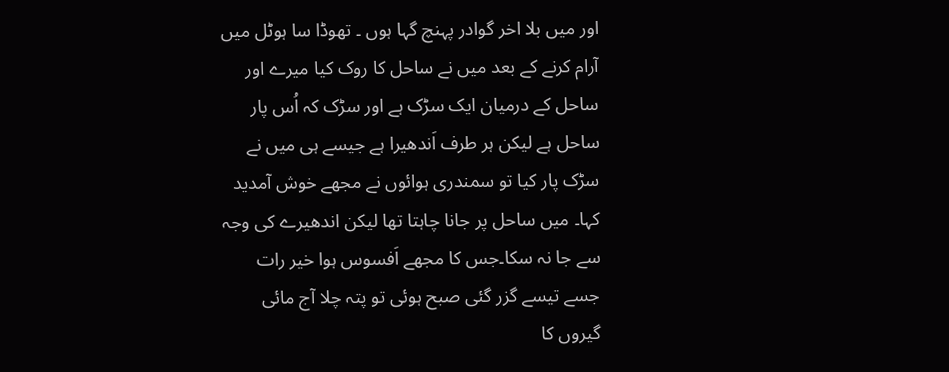اور میں بلا اخر گوادر پہنچ گہا ہوں ۔ تھوڈا سا ہوٹل میں آرام کرنے کے بعد میں نے ساحل کا روک کیا میرے اور ساحل کے درمیان ایک سڑک ہے اور سڑک کہ اُس پار ساحل ہے لیکن ہر طرف اَندھیرا ہے جیسے ہی میں نے سڑک پار کیا تو سمندری ہوائوں نے مجھے خوش آمدید کہا۔ میں ساحل پر جانا چاہتا تھا لیکن اندھیرے کی وجہ سے جا نہ سکا۔جس کا مجھے اَفسوس ہوا خیر رات جسے تیسے گزر گئی صبح ہوئی تو پتہ چلا آج مائی گیروں کا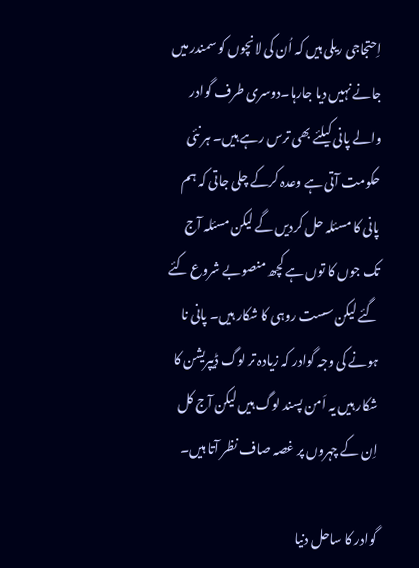اِحتجاجی ریلی ہیں کہ اُن کی لانچوں کو سمندر میں جانے نہیں دیا جارہا۔دوسری طرف گوادر والے پانی کیلئے بھی ترس رہے ہیں۔ ہر نئی حکومت آتی ہے وعدہ کرکے چلی جاتی کہ ہم پانی کا مسئلہ حل کردیں گے لیکن مسئلہ آج تک جوں کا توں ہے کچھ منصوبے شروع کئے گئے لیکن سست روہی کا شکار ہیں۔ پانی نا ہونے کی وجہ گوادر کہ زیادہ تر لوگ ڈیپریشن کا شکار ہیں یہ اَمن پسند لوگ ہیں لیکن آج کل اِن کے چہروں پر غصہ صاف نظر آتا ہیں۔

گوادر کا ساحل دنیا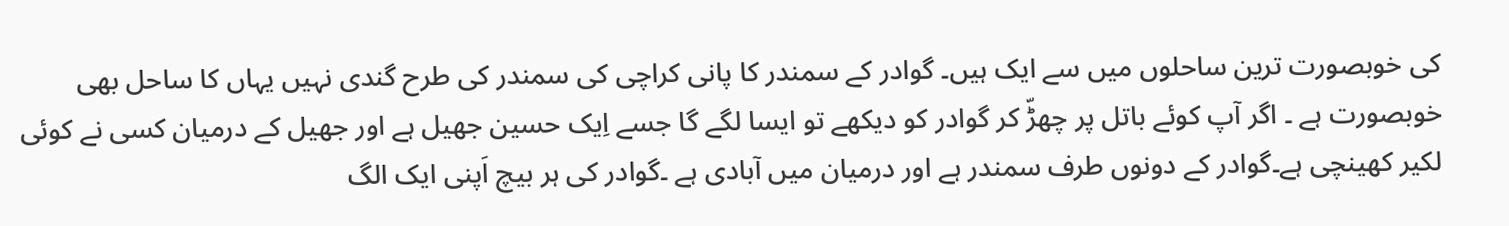کی خوبصورت ترین ساحلوں میں سے ایک ہیں۔ گوادر کے سمندر کا پانی کراچی کی سمندر کی طرح گندی نہیں یہاں کا ساحل بھی خوبصورت ہے ۔ اگر آپ کوئے باتل پر چھڑّ کر گوادر کو دیکھے تو ایسا لگے گا جسے اِیک حسین جھیل ہے اور جھیل کے درمیان کسی نے کوئی لکیر کھینچی ہے۔گوادر کے دونوں طرف سمندر ہے اور درمیان میں آبادی ہے ۔گوادر کی ہر بیچ اَپنی ایک الگ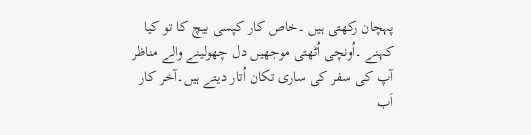پہچان رکھتی ہیں ۔خاص کار کپسی بیچ کا تو کیا کہنے ۔اُونچی اُٹھتی موجھیں دل چھولینے والے مناظر آپ کی سفر کی ساری تکان اُتار دیتے ہیں۔آخر کار اَب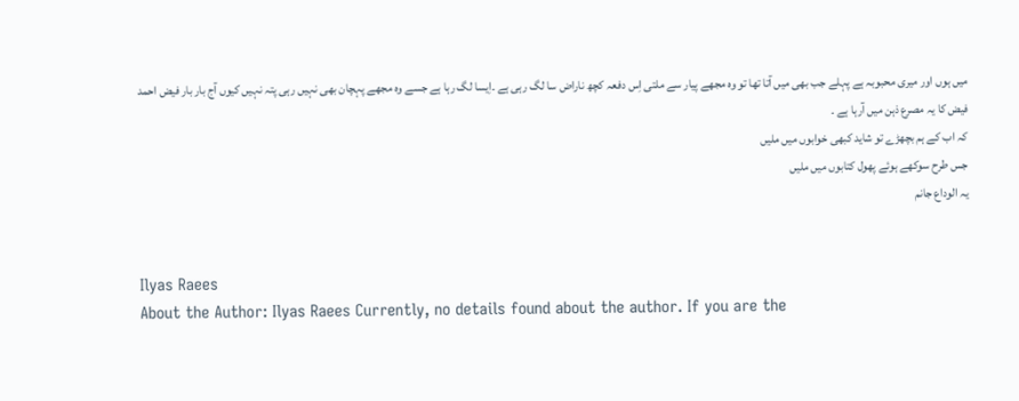میں ہوں اور میری محبوبہ ہے پہلے جب بھی میں آتا تھا تو وہ مجھے پیار سے ملتی اِس دفعہ کچھ ناراض سا لگ رہی ہے ۔اِیسا لگ رہا ہے جسے وہ مجھے پہچان بھی نہیں رہی پتہ نہیں کیوں آج بار بار فیض احمد فیض کا یہ مصرع ذہن میں آرہا ہے ۔
کہ اب کے ہم بچھڑے تو شاید کبھی خوابوں میں ملیں
جس طرح سوکھے ہوئے پھول کتابوں میں ملیں
یہ الوداع جانم


Ilyas Raees
About the Author: Ilyas Raees Currently, no details found about the author. If you are the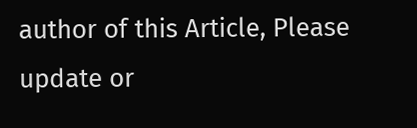author of this Article, Please update or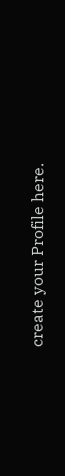create your Profile here.